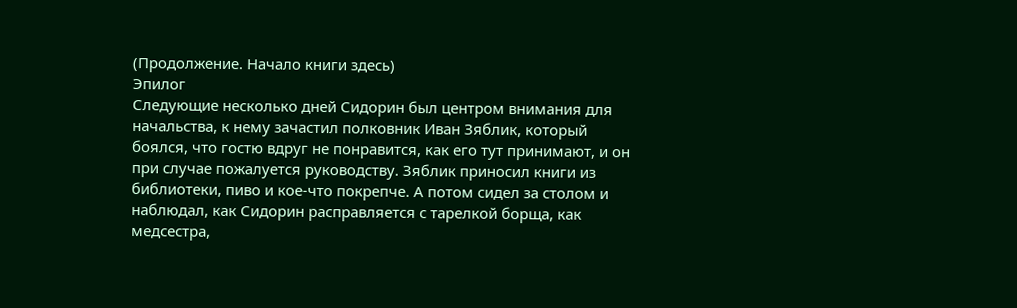(Продолжение. Начало книги здесь)
Эпилог
Следующие несколько дней Сидорин был центром внимания для начальства, к нему зачастил полковник Иван Зяблик, который боялся, что гостю вдруг не понравится, как его тут принимают, и он при случае пожалуется руководству. Зяблик приносил книги из библиотеки, пиво и кое-что покрепче. А потом сидел за столом и наблюдал, как Сидорин расправляется с тарелкой борща, как медсестра,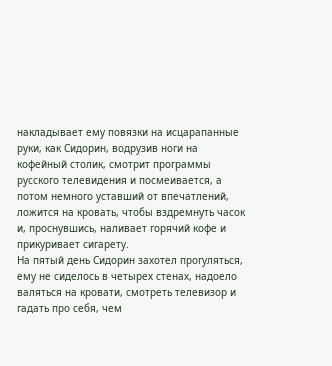накладывает ему повязки на исцарапанные руки, как Сидорин, водрузив ноги на кофейный столик, смотрит программы русского телевидения и посмеивается, а потом немного уставший от впечатлений, ложится на кровать, чтобы вздремнуть часок и, проснувшись, наливает горячий кофе и прикуривает сигарету.
На пятый день Сидорин захотел прогуляться, ему не сиделось в четырех стенах, надоело валяться на кровати, смотреть телевизор и гадать про себя, чем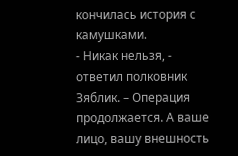кончилась история с камушками.
- Никак нельзя, - ответил полковник Зяблик. – Операция продолжается. А ваше лицо, вашу внешность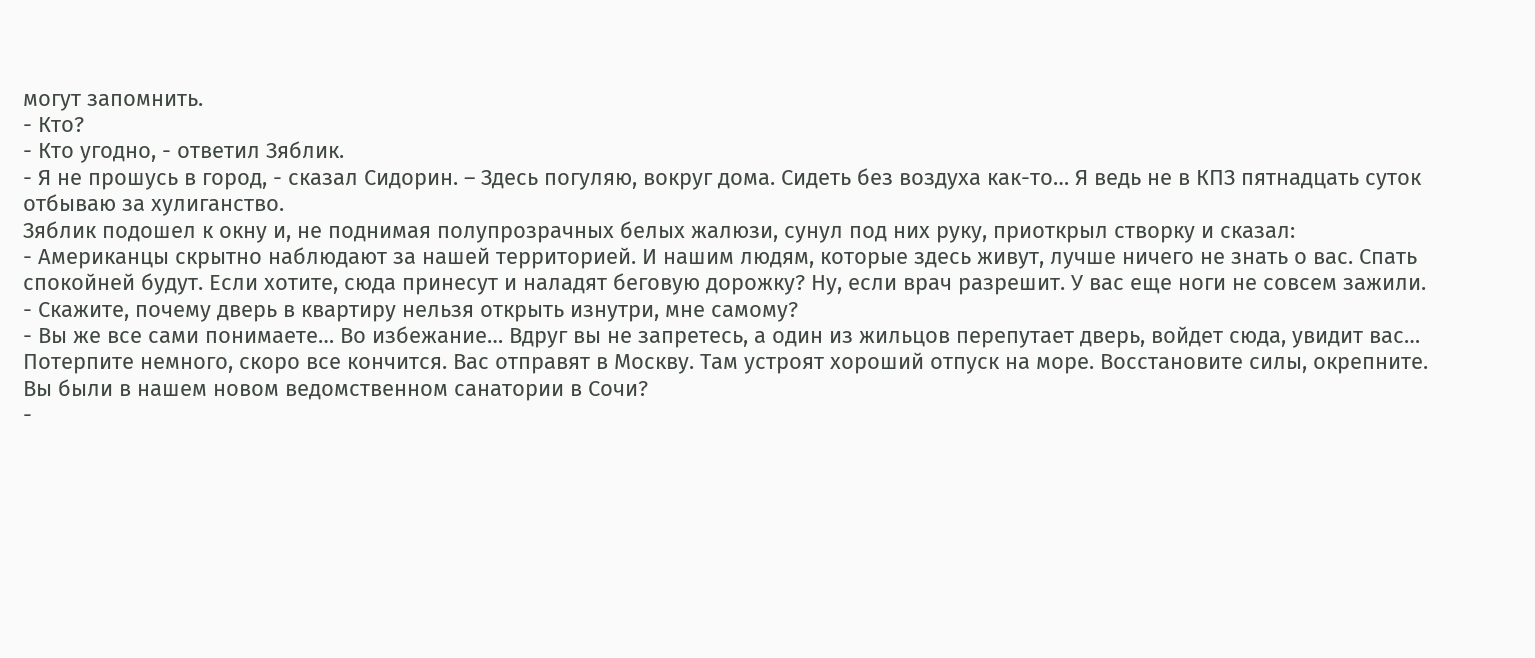могут запомнить.
- Кто?
- Кто угодно, - ответил Зяблик.
- Я не прошусь в город, - сказал Сидорин. – Здесь погуляю, вокруг дома. Сидеть без воздуха как-то… Я ведь не в КПЗ пятнадцать суток отбываю за хулиганство.
Зяблик подошел к окну и, не поднимая полупрозрачных белых жалюзи, сунул под них руку, приоткрыл створку и сказал:
- Американцы скрытно наблюдают за нашей территорией. И нашим людям, которые здесь живут, лучше ничего не знать о вас. Спать спокойней будут. Если хотите, сюда принесут и наладят беговую дорожку? Ну, если врач разрешит. У вас еще ноги не совсем зажили.
- Скажите, почему дверь в квартиру нельзя открыть изнутри, мне самому?
- Вы же все сами понимаете… Во избежание… Вдруг вы не запретесь, а один из жильцов перепутает дверь, войдет сюда, увидит вас… Потерпите немного, скоро все кончится. Вас отправят в Москву. Там устроят хороший отпуск на море. Восстановите силы, окрепните. Вы были в нашем новом ведомственном санатории в Сочи?
-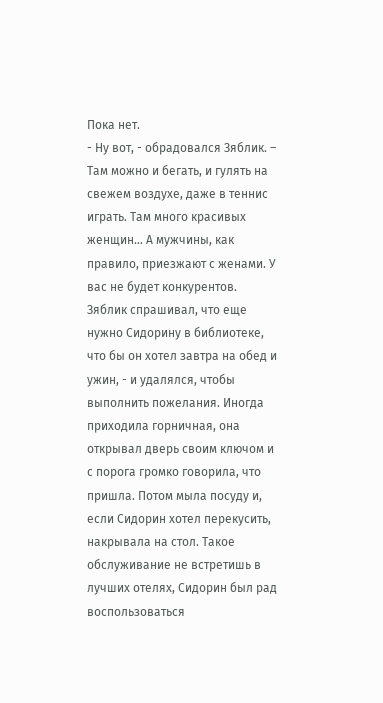Пока нет.
- Ну вот, - обрадовался Зяблик. – Там можно и бегать, и гулять на свежем воздухе, даже в теннис играть. Там много красивых женщин… А мужчины, как правило, приезжают с женами. У вас не будет конкурентов.
Зяблик спрашивал, что еще нужно Сидорину в библиотеке, что бы он хотел завтра на обед и ужин, - и удалялся, чтобы выполнить пожелания. Иногда приходила горничная, она открывал дверь своим ключом и с порога громко говорила, что пришла. Потом мыла посуду и, если Сидорин хотел перекусить, накрывала на стол. Такое обслуживание не встретишь в лучших отелях, Сидорин был рад воспользоваться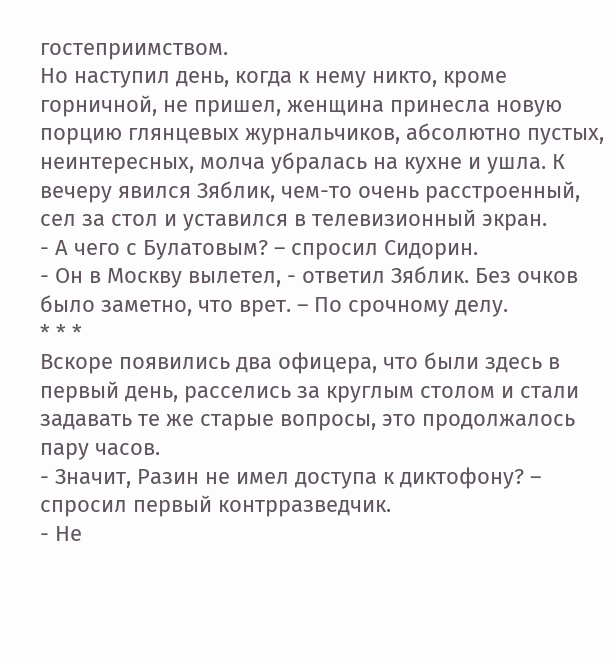гостеприимством.
Но наступил день, когда к нему никто, кроме горничной, не пришел, женщина принесла новую порцию глянцевых журнальчиков, абсолютно пустых, неинтересных, молча убралась на кухне и ушла. К вечеру явился Зяблик, чем-то очень расстроенный, сел за стол и уставился в телевизионный экран.
- А чего с Булатовым? – спросил Сидорин.
- Он в Москву вылетел, - ответил Зяблик. Без очков было заметно, что врет. – По срочному делу.
* * *
Вскоре появились два офицера, что были здесь в первый день, расселись за круглым столом и стали задавать те же старые вопросы, это продолжалось пару часов.
- Значит, Разин не имел доступа к диктофону? – спросил первый контрразведчик.
- Не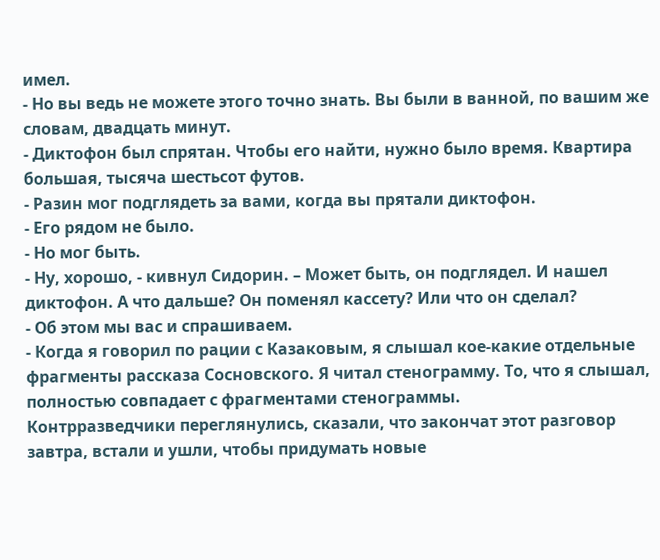имел.
- Но вы ведь не можете этого точно знать. Вы были в ванной, по вашим же словам, двадцать минут.
- Диктофон был спрятан. Чтобы его найти, нужно было время. Квартира большая, тысяча шестьсот футов.
- Разин мог подглядеть за вами, когда вы прятали диктофон.
- Его рядом не было.
- Но мог быть.
- Ну, хорошо, - кивнул Сидорин. – Может быть, он подглядел. И нашел диктофон. А что дальше? Он поменял кассету? Или что он сделал?
- Об этом мы вас и спрашиваем.
- Когда я говорил по рации с Казаковым, я слышал кое-какие отдельные фрагменты рассказа Сосновского. Я читал стенограмму. То, что я слышал, полностью совпадает с фрагментами стенограммы.
Контрразведчики переглянулись, сказали, что закончат этот разговор завтра, встали и ушли, чтобы придумать новые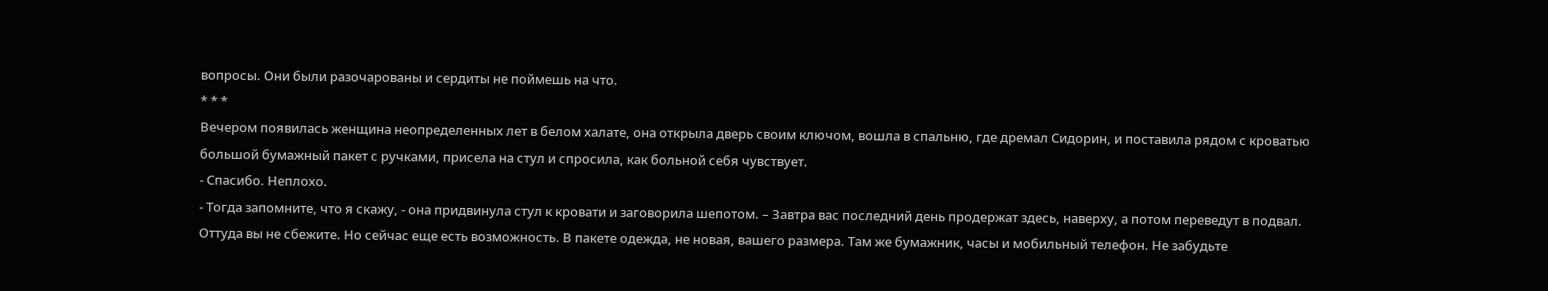вопросы. Они были разочарованы и сердиты не поймешь на что.
* * *
Вечером появилась женщина неопределенных лет в белом халате, она открыла дверь своим ключом, вошла в спальню, где дремал Сидорин, и поставила рядом с кроватью большой бумажный пакет с ручками, присела на стул и спросила, как больной себя чувствует.
- Спасибо. Неплохо.
- Тогда запомните, что я скажу, - она придвинула стул к кровати и заговорила шепотом. – Завтра вас последний день продержат здесь, наверху, а потом переведут в подвал. Оттуда вы не сбежите. Но сейчас еще есть возможность. В пакете одежда, не новая, вашего размера. Там же бумажник, часы и мобильный телефон. Не забудьте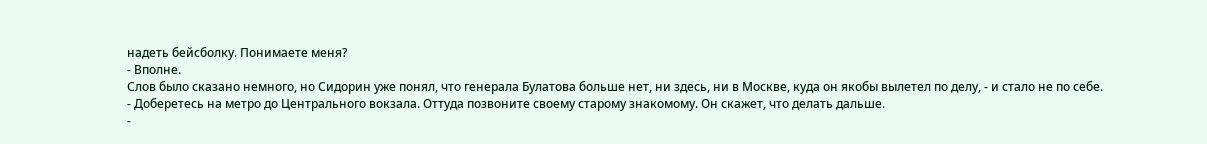надеть бейсболку. Понимаете меня?
- Вполне.
Слов было сказано немного, но Сидорин уже понял, что генерала Булатова больше нет, ни здесь, ни в Москве, куда он якобы вылетел по делу, - и стало не по себе.
- Доберетесь на метро до Центрального вокзала. Оттуда позвоните своему старому знакомому. Он скажет, что делать дальше.
-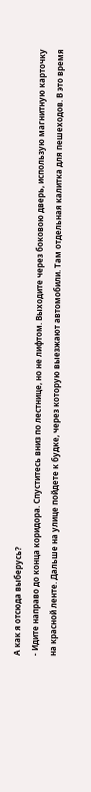А как я отсюда выберусь?
- Идите направо до конца коридора. Спуститесь вниз по лестнице, но не лифтом. Выходите через боковою дверь, использую магнитную карточку на красной ленте. Дальше на улице пойдете к будке, через которую выезжают автомобили. Там отдельная калитка для пешеходов. В это время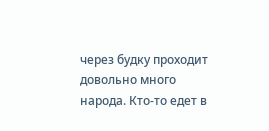через будку проходит довольно много народа. Кто-то едет в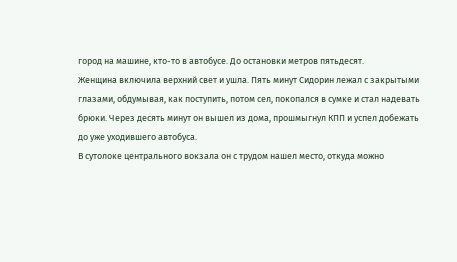город на машине, кто-то в автобусе. До остановки метров пятьдесят.
Женщина включила верхний свет и ушла. Пять минут Сидорин лежал с закрытыми глазами, обдумывая, как поступить, потом сел, покопался в сумке и стал надевать брюки. Через десять минут он вышел из дома, прошмыгнул КПП и успел добежать до уже уходившего автобуса.
В сутолоке центрального вокзала он с трудом нашел место, откуда можно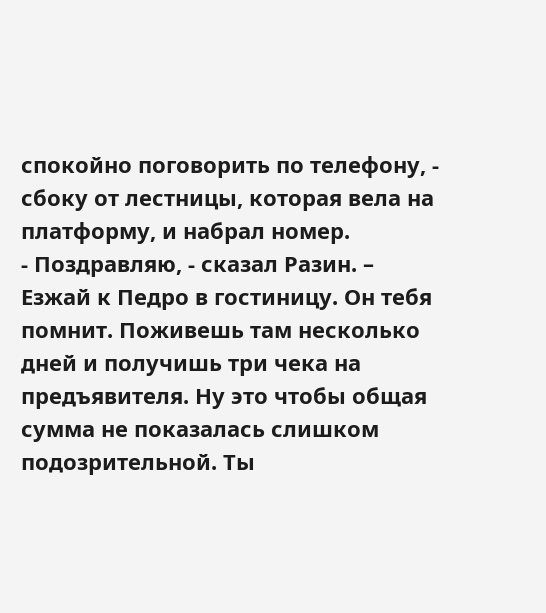спокойно поговорить по телефону, - сбоку от лестницы, которая вела на платформу, и набрал номер.
- Поздравляю, - сказал Разин. – Езжай к Педро в гостиницу. Он тебя помнит. Поживешь там несколько дней и получишь три чека на предъявителя. Ну это чтобы общая сумма не показалась слишком подозрительной. Ты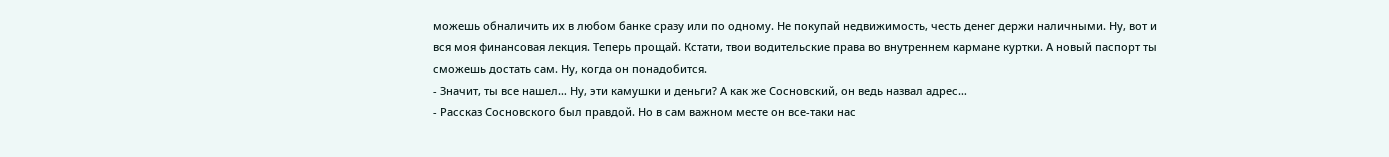можешь обналичить их в любом банке сразу или по одному. Не покупай недвижимость, честь денег держи наличными. Ну, вот и вся моя финансовая лекция. Теперь прощай. Кстати, твои водительские права во внутреннем кармане куртки. А новый паспорт ты сможешь достать сам. Ну, когда он понадобится.
- Значит, ты все нашел… Ну, эти камушки и деньги? А как же Сосновский, он ведь назвал адрес…
- Рассказ Сосновского был правдой. Но в сам важном месте он все-таки нас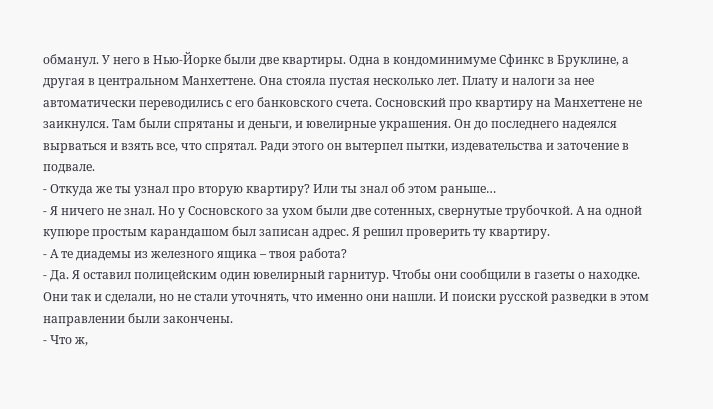обманул. У него в Нью-Йорке были две квартиры. Одна в кондоминимуме Сфинкс в Бруклине, а другая в центральном Манхеттене. Она стояла пустая несколько лет. Плату и налоги за нее автоматически переводились с его банковского счета. Сосновский про квартиру на Манхеттене не заикнулся. Там были спрятаны и деньги, и ювелирные украшения. Он до последнего надеялся вырваться и взять все, что спрятал. Ради этого он вытерпел пытки, издевательства и заточение в подвале.
- Откуда же ты узнал про вторую квартиру? Или ты знал об этом раньше…
- Я ничего не знал. Но у Сосновского за ухом были две сотенных, свернутые трубочкой. А на одной купюре простым карандашом был записан адрес. Я решил проверить ту квартиру.
- А те диадемы из железного ящика – твоя работа?
- Да. Я оставил полицейским один ювелирный гарнитур. Чтобы они сообщили в газеты о находке. Они так и сделали, но не стали уточнять, что именно они нашли. И поиски русской разведки в этом направлении были закончены.
- Что ж,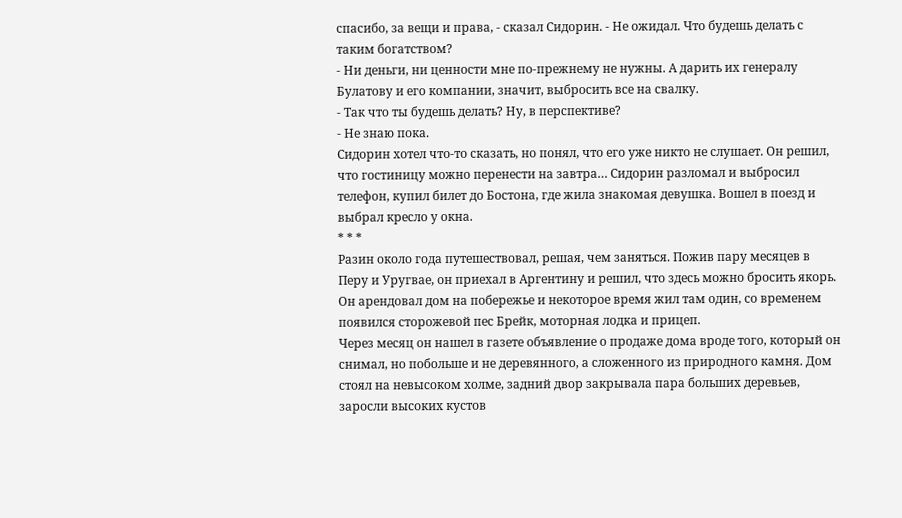спасибо, за вещи и права, - сказал Сидорин. - Не ожидал. Что будешь делать с таким богатством?
- Ни деньги, ни ценности мне по-прежнему не нужны. А дарить их генералу Булатову и его компании, значит, выбросить все на свалку.
- Так что ты будешь делать? Ну, в перспективе?
- Не знаю пока.
Сидорин хотел что-то сказать, но понял, что его уже никто не слушает. Он решил, что гостиницу можно перенести на завтра… Сидорин разломал и выбросил телефон, купил билет до Бостона, где жила знакомая девушка. Вошел в поезд и выбрал кресло у окна.
* * *
Разин около года путешествовал, решая, чем заняться. Пожив пару месяцев в Перу и Уругвае, он приехал в Аргентину и решил, что здесь можно бросить якорь. Он арендовал дом на побережье и некоторое время жил там один, со временем появился сторожевой пес Брейк, моторная лодка и прицеп.
Через месяц он нашел в газете объявление о продаже дома вроде того, который он снимал, но побольше и не деревянного, а сложенного из природного камня. Дом стоял на невысоком холме, задний двор закрывала пара больших деревьев, заросли высоких кустов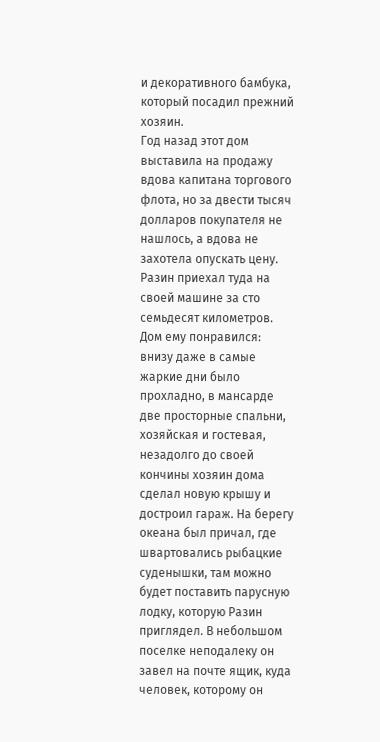и декоративного бамбука, который посадил прежний хозяин.
Год назад этот дом выставила на продажу вдова капитана торгового флота, но за двести тысяч долларов покупателя не нашлось, а вдова не захотела опускать цену. Разин приехал туда на своей машине за сто семьдесят километров. Дом ему понравился: внизу даже в самые жаркие дни было прохладно, в мансарде две просторные спальни, хозяйская и гостевая, незадолго до своей кончины хозяин дома сделал новую крышу и достроил гараж. На берегу океана был причал, где швартовались рыбацкие суденышки, там можно будет поставить парусную лодку, которую Разин приглядел. В небольшом поселке неподалеку он завел на почте ящик, куда человек, которому он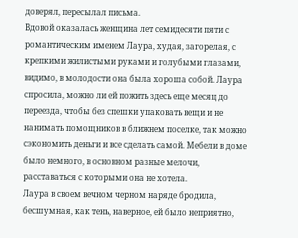доверял, пересылал письма.
Вдовой оказалась женщина лет семидесяти пяти с романтическим именем Лаура, худая, загорелая, с крепкими жилистыми руками и голубыми глазами, видимо, в молодости она была хороша собой. Лаура спросила, можно ли ей пожить здесь еще месяц до переезда, чтобы без спешки упаковать вещи и не нанимать помощников в ближнем поселке, так можно сэкономить деньги и все сделать самой. Мебели в доме было немного, в основном разные мелочи, расставаться с которыми она не хотела.
Лаура в своем вечном черном наряде бродила, бесшумная, как тень, наверное, ей было неприятно,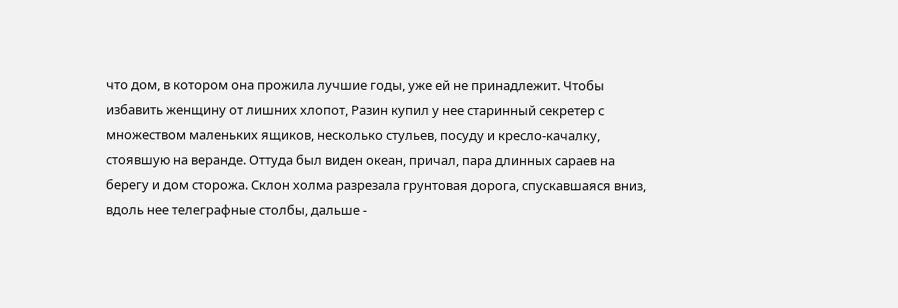что дом, в котором она прожила лучшие годы, уже ей не принадлежит. Чтобы избавить женщину от лишних хлопот, Разин купил у нее старинный секретер с множеством маленьких ящиков, несколько стульев, посуду и кресло-качалку, стоявшую на веранде. Оттуда был виден океан, причал, пара длинных сараев на берегу и дом сторожа. Склон холма разрезала грунтовая дорога, спускавшаяся вниз, вдоль нее телеграфные столбы, дальше -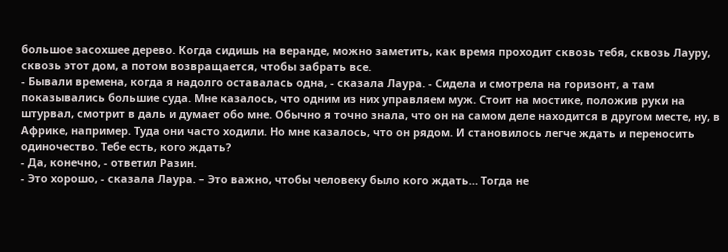большое засохшее дерево. Когда сидишь на веранде, можно заметить, как время проходит сквозь тебя, сквозь Лауру, сквозь этот дом, а потом возвращается, чтобы забрать все.
- Бывали времена, когда я надолго оставалась одна, - сказала Лаура. - Сидела и смотрела на горизонт, а там показывались большие суда. Мне казалось, что одним из них управляем муж. Стоит на мостике, положив руки на штурвал, смотрит в даль и думает обо мне. Обычно я точно знала, что он на самом деле находится в другом месте, ну, в Африке, например. Туда они часто ходили. Но мне казалось, что он рядом. И становилось легче ждать и переносить одиночество. Тебе есть, кого ждать?
- Да, конечно, - ответил Разин.
- Это хорошо, - сказала Лаура. – Это важно, чтобы человеку было кого ждать… Тогда не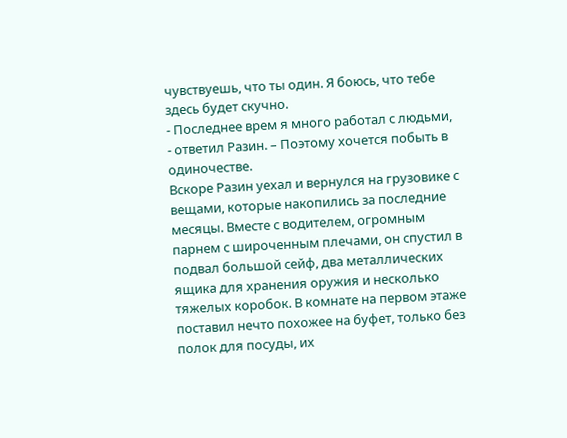чувствуешь, что ты один. Я боюсь, что тебе здесь будет скучно.
- Последнее врем я много работал с людьми, - ответил Разин. – Поэтому хочется побыть в одиночестве.
Вскоре Разин уехал и вернулся на грузовике с вещами, которые накопились за последние месяцы. Вместе с водителем, огромным парнем с широченным плечами, он спустил в подвал большой сейф, два металлических ящика для хранения оружия и несколько тяжелых коробок. В комнате на первом этаже поставил нечто похожее на буфет, только без полок для посуды, их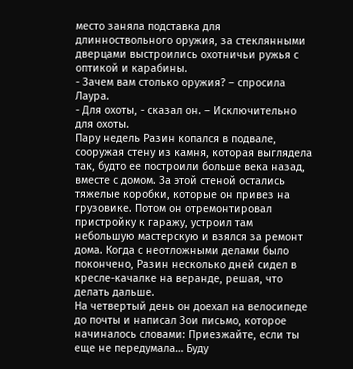место заняла подставка для длинноствольного оружия, за стеклянными дверцами выстроились охотничьи ружья с оптикой и карабины.
- Зачем вам столько оружия? – спросила Лаура.
- Для охоты, - сказал он. – Исключительно для охоты.
Пару недель Разин копался в подвале, сооружая стену из камня, которая выглядела так, будто ее построили больше века назад, вместе с домом. За этой стеной остались тяжелые коробки, которые он привез на грузовике. Потом он отремонтировал пристройку к гаражу, устроил там небольшую мастерскую и взялся за ремонт дома. Когда с неотложными делами было покончено, Разин несколько дней сидел в кресле-качалке на веранде, решая, что делать дальше.
На четвертый день он доехал на велосипеде до почты и написал Зои письмо, которое начиналось словами: Приезжайте, если ты еще не передумала… Буду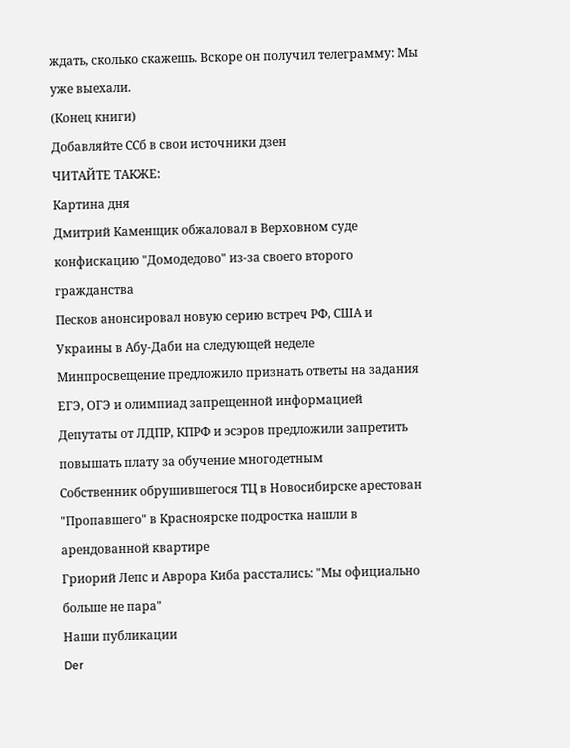ждать, сколько скажешь. Вскоре он получил телеграмму: Мы уже выехали.
(Конец книги)
Добавляйте CСб в свои источники дзен
ЧИТАЙТЕ ТАКЖЕ:
Картина дня
Дмитрий Каменщик обжаловал в Верховном суде конфискацию "Домодедово" из-за своего второго гражданства
Песков анонсировал новую серию встреч РФ, США и Украины в Абу-Даби на следующей неделе
Минпросвещение предложило признать ответы на задания ЕГЭ, ОГЭ и олимпиад запрещенной информацией
Депутаты от ЛДПР, КПРФ и эсэров предложили запретить повышать плату за обучение многодетным
Собственник обрушившегося ТЦ в Новосибирске арестован
"Пропавшего" в Красноярске подростка нашли в арендованной квартире
Гриорий Лепс и Аврора Киба расстались: "Мы официально больше не пара"
Наши публикации
Der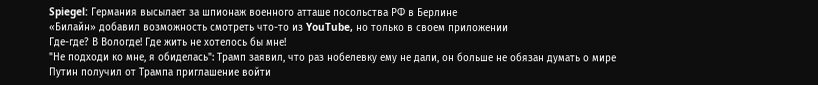Spiegel: Германия высылает за шпионаж военного атташе посольства РФ в Берлине
«Билайн» добавил возможность смотреть что-то из YouTube, но только в своем приложении
Где-где? В Вологде! Где жить не хотелось бы мне!
"Не подходи ко мне, я обиделась": Трамп заявил, что раз нобелевку ему не дали, он больше не обязан думать о мире
Путин получил от Трампа приглашение войти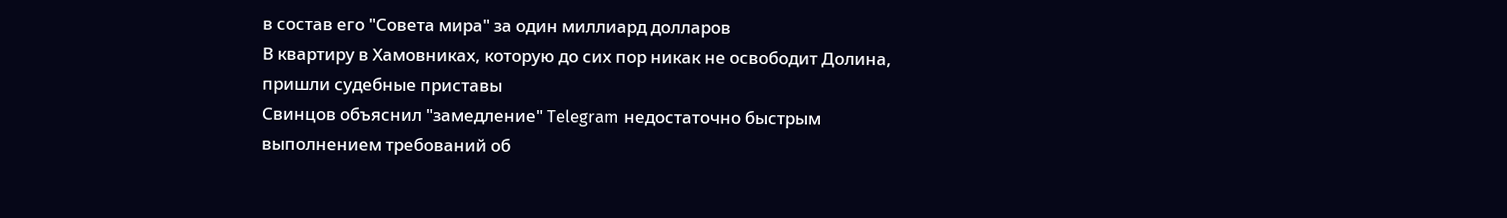в состав его "Совета мира" за один миллиард долларов
В квартиру в Хамовниках, которую до сих пор никак не освободит Долина, пришли судебные приставы
Свинцов объяснил "замедление" Telegram недостаточно быстрым выполнением требований об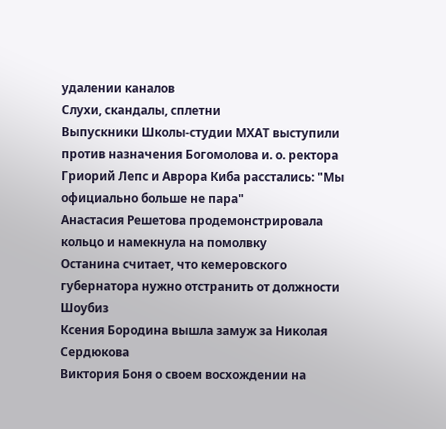удалении каналов
Слухи, скандалы, сплетни
Выпускники Школы-студии МХАТ выступили против назначения Богомолова и. о. ректора
Гриорий Лепс и Аврора Киба расстались: "Мы официально больше не пара"
Анастасия Решетова продемонстрировала кольцо и намекнула на помолвку
Останина считает, что кемеровского губернатора нужно отстранить от должности
Шоубиз
Ксения Бородина вышла замуж за Николая Сердюкова
Виктория Боня о своем восхождении на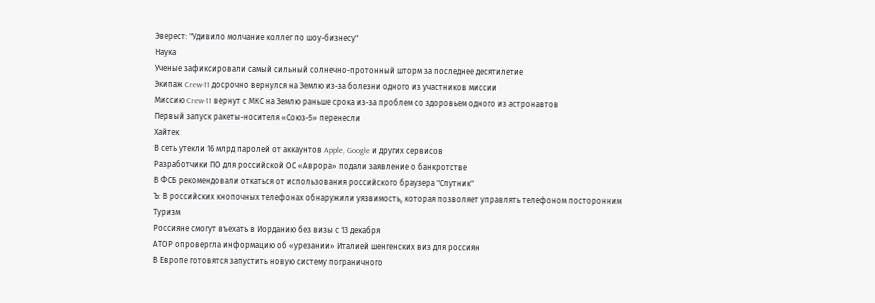Эверест: "Удивило молчание коллег по шоу-бизнесу"
Наука
Ученые зафиксировали самый сильный солнечно-протонный шторм за последнее десятилетие
Экипаж Crew-11 досрочно вернулся на Землю из-за болезни одного из участников миссии
Миссию Crew-11 вернут с МКС на Землю раньше срока из-за проблем со здоровьем одного из астронавтов
Первый запуск ракеты-носителя «Союз-5» перенесли
Хайтек
В сеть утекли 16 млрд паролей от аккаунтов Apple, Google и других сервисов
Разработчики ПО для российской ОС «Аврора» подали заявление о банкротстве
В ФСБ рекомендовали откаться от использования российского браузера "Спутник"
Ъ: В российских кнопочных телефонах обнаружили уязвимость, которая позволяет управлять телефоном посторонним
Туризм
Россияне смогут въехать в Иорданию без визы с 13 декабря
АТОР опровергла информацию об «урезании» Италией шенгенских виз для россиян
В Европе готовятся запустить новую систему пограничного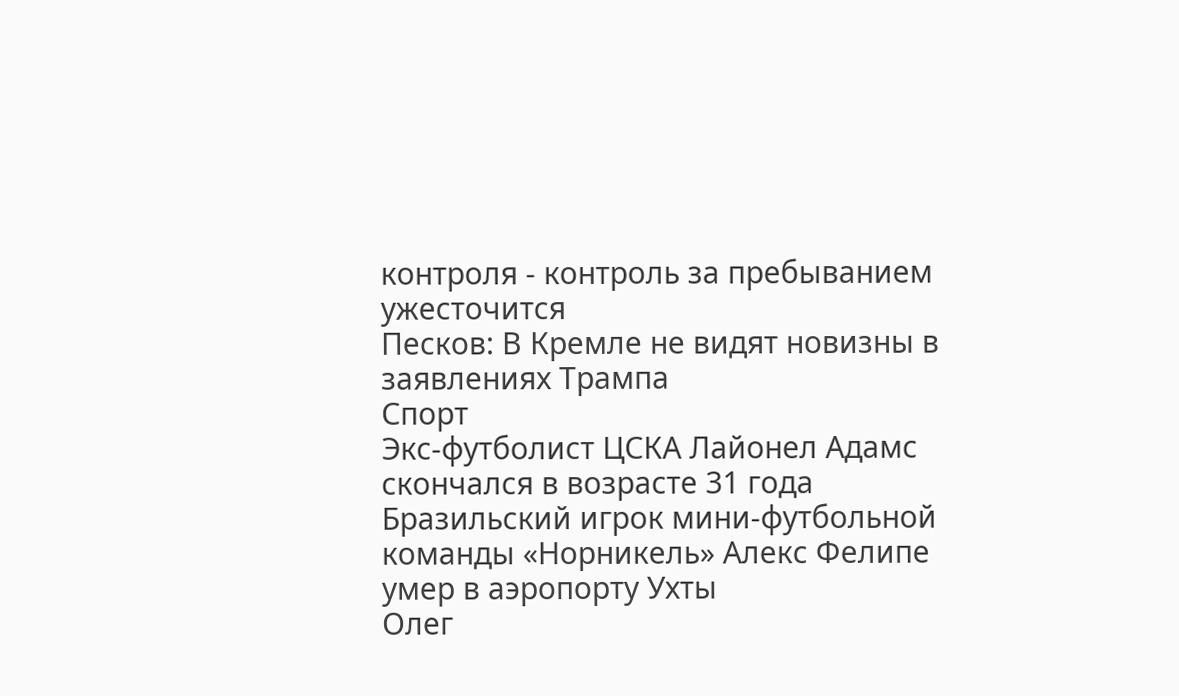контроля - контроль за пребыванием ужесточится
Песков: В Кремле не видят новизны в заявлениях Трампа
Спорт
Экс-футболист ЦСКА Лайонел Адамс скончался в возрасте 31 года
Бразильский игрок мини-футбольной команды «Норникель» Алекс Фелипе умер в аэропорту Ухты
Олег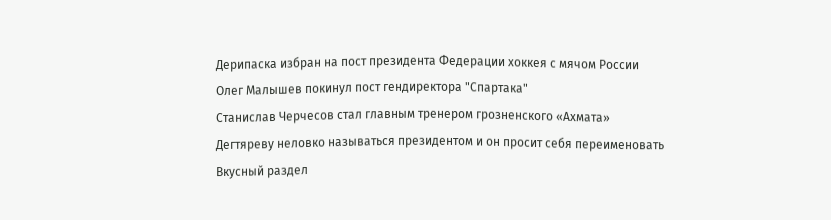Дерипаска избран на пост президента Федерации хоккея с мячом России
Олег Малышев покинул пост гендиректора "Спартака"
Станислав Черчесов стал главным тренером грозненского «Ахмата»
Дегтяреву неловко называться президентом и он просит себя переименовать
Вкусный раздел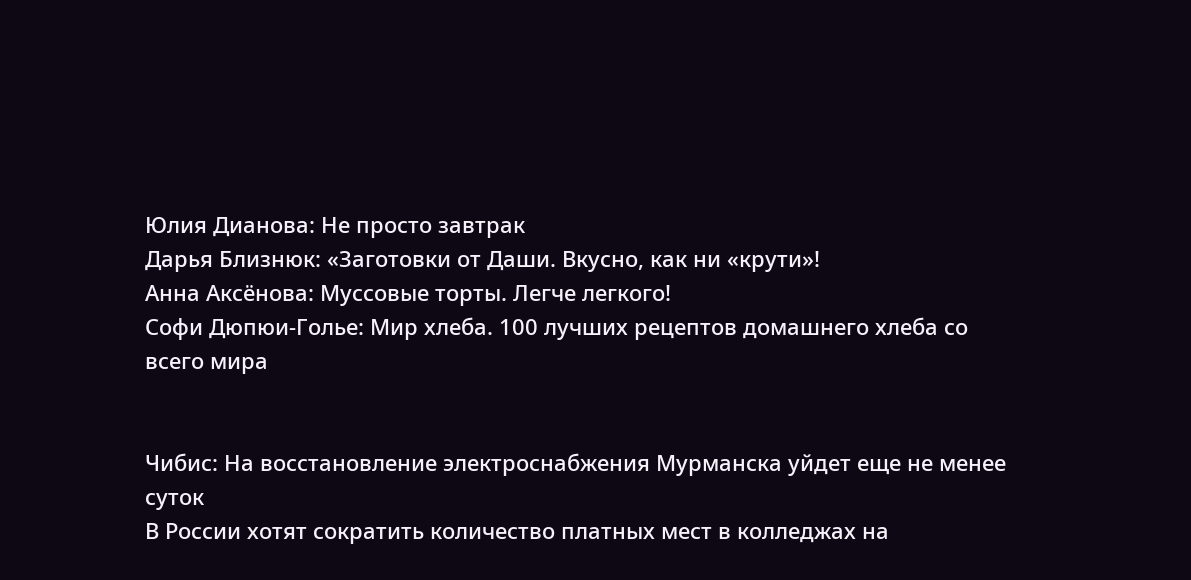Юлия Дианова: Не просто завтрак
Дарья Близнюк: «Заготовки от Даши. Вкусно, как ни «крути»!
Анна Аксёнова: Муссовые торты. Легче легкого!
Софи Дюпюи-Голье: Мир хлеба. 100 лучших рецептов домашнего хлеба со всего мира


Чибис: На восстановление электроснабжения Мурманска уйдет еще не менее суток
В России хотят сократить количество платных мест в колледжах на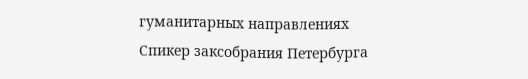гуманитарных направлениях
Спикер заксобрания Петербурга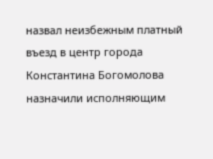назвал неизбежным платный въезд в центр города
Константина Богомолова назначили исполняющим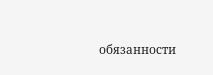обязанности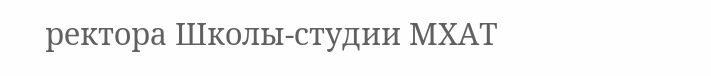ректора Школы-студии МХАТ